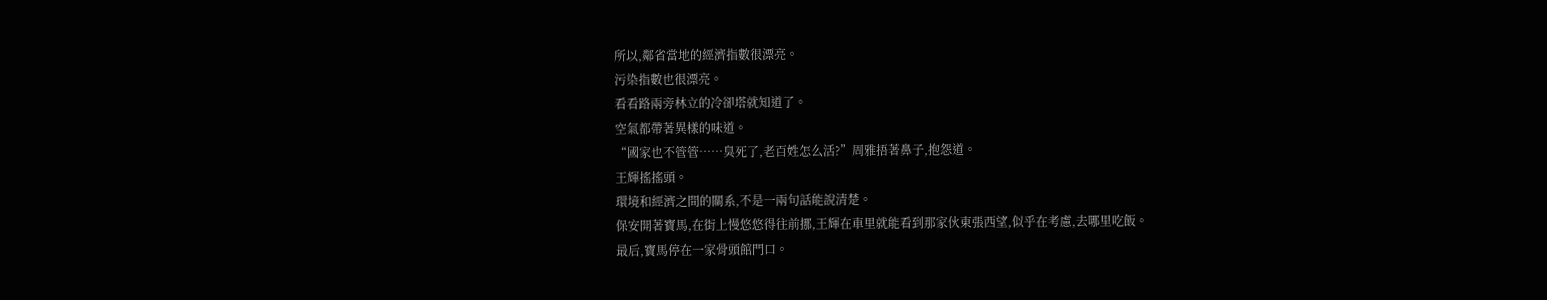所以,鄰省當地的經濟指數很漂亮。
污染指數也很漂亮。
看看路兩旁林立的冷卻塔就知道了。
空氣都帶著異樣的味道。
“國家也不管管……臭死了,老百姓怎么活?”周雅捂著鼻子,抱怨道。
王輝搖搖頭。
環境和經濟之間的關系,不是一兩句話能說清楚。
保安開著寶馬,在街上慢悠悠得往前挪,王輝在車里就能看到那家伙東張西望,似乎在考慮,去哪里吃飯。
最后,寶馬停在一家骨頭館門口。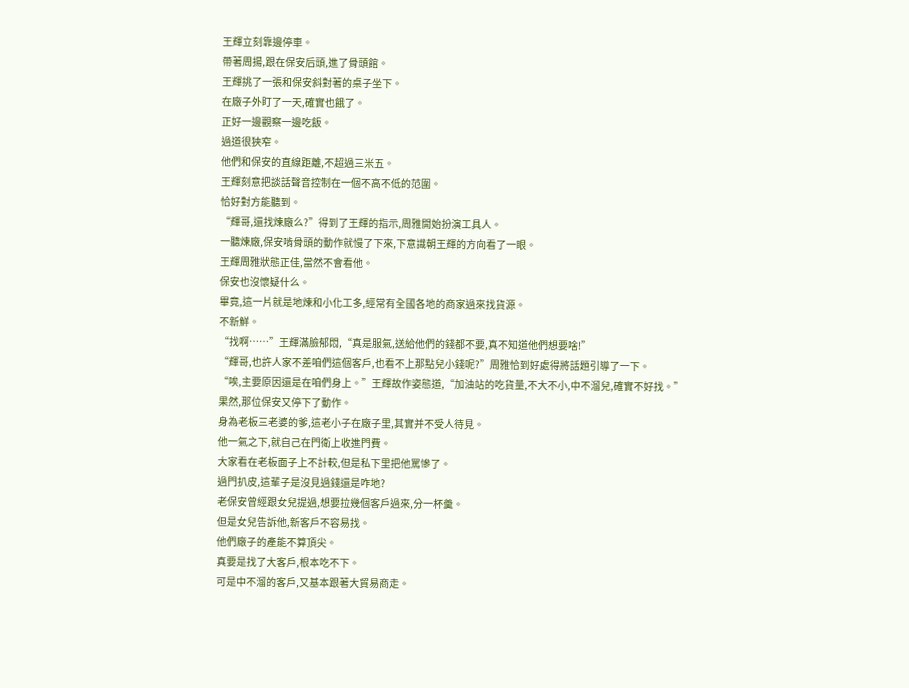王輝立刻靠邊停車。
帶著周揚,跟在保安后頭,進了骨頭館。
王輝挑了一張和保安斜對著的桌子坐下。
在廠子外盯了一天,確實也餓了。
正好一邊觀察一邊吃飯。
過道很狹窄。
他們和保安的直線距離,不超過三米五。
王輝刻意把談話聲音控制在一個不高不低的范圍。
恰好對方能聽到。
“輝哥,還找煉廠么?”得到了王輝的指示,周雅開始扮演工具人。
一聽煉廠,保安啃骨頭的動作就慢了下來,下意識朝王輝的方向看了一眼。
王輝周雅狀態正佳,當然不會看他。
保安也沒懷疑什么。
畢竟,這一片就是地煉和小化工多,經常有全國各地的商家過來找貨源。
不新鮮。
“找啊……”王輝滿臉郁悶,“真是服氣,送給他們的錢都不要,真不知道他們想要啥!”
“輝哥,也許人家不差咱們這個客戶,也看不上那點兒小錢呢?”周雅恰到好處得將話題引導了一下。
“唉,主要原因還是在咱們身上。”王輝故作姿態道,“加油站的吃貨量,不大不小,中不溜兒,確實不好找。”
果然,那位保安又停下了動作。
身為老板三老婆的爹,這老小子在廠子里,其實并不受人待見。
他一氣之下,就自己在門衛上收進門費。
大家看在老板面子上不計較,但是私下里把他罵慘了。
過門扒皮,這輩子是沒見過錢還是咋地?
老保安曾經跟女兒提過,想要拉幾個客戶過來,分一杯羹。
但是女兒告訴他,新客戶不容易找。
他們廠子的產能不算頂尖。
真要是找了大客戶,根本吃不下。
可是中不溜的客戶,又基本跟著大貿易商走。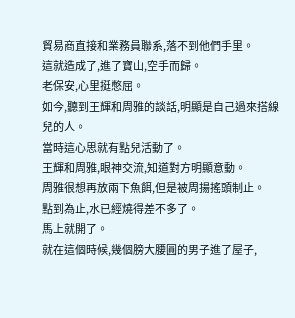貿易商直接和業務員聯系,落不到他們手里。
這就造成了,進了寶山,空手而歸。
老保安,心里挺憋屈。
如今,聽到王輝和周雅的談話,明顯是自己過來搭線兒的人。
當時這心思就有點兒活動了。
王輝和周雅,眼神交流,知道對方明顯意動。
周雅很想再放兩下魚餌,但是被周揚搖頭制止。
點到為止,水已經燒得差不多了。
馬上就開了。
就在這個時候,幾個膀大腰圓的男子進了屋子,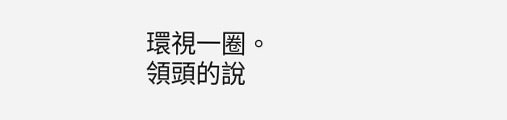環視一圈。
領頭的說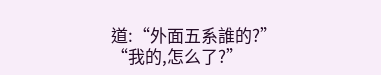道:“外面五系誰的?”
“我的,怎么了?”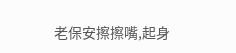老保安擦擦嘴,起身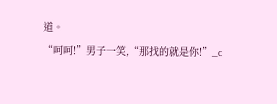道。
“呵呵!”男子一笑,“那找的就是你!”_c